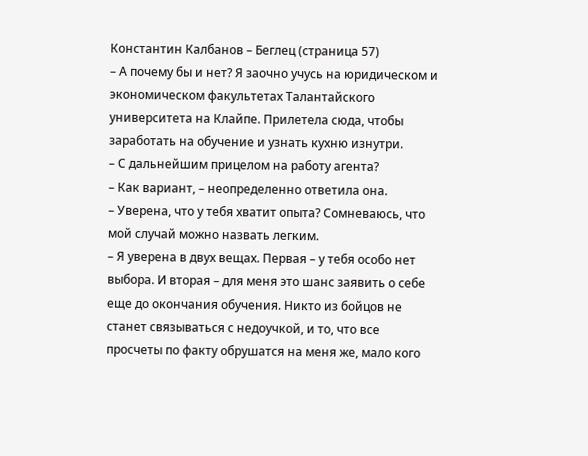Константин Калбанов – Беглец (страница 57)
– А почему бы и нет? Я заочно учусь на юридическом и экономическом факультетах Талантайского университета на Клайпе. Прилетела сюда, чтобы заработать на обучение и узнать кухню изнутри.
– С дальнейшим прицелом на работу агента?
– Как вариант, – неопределенно ответила она.
– Уверена, что у тебя хватит опыта? Сомневаюсь, что мой случай можно назвать легким.
– Я уверена в двух вещах. Первая – у тебя особо нет выбора. И вторая – для меня это шанс заявить о себе еще до окончания обучения. Никто из бойцов не станет связываться с недоучкой, и то, что все просчеты по факту обрушатся на меня же, мало кого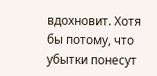вдохновит. Хотя бы потому, что убытки понесут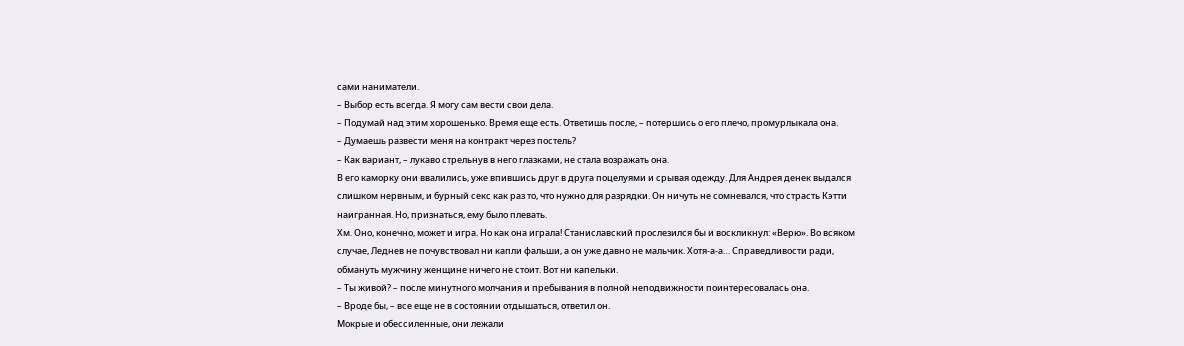сами наниматели.
– Выбор есть всегда. Я могу сам вести свои дела.
– Подумай над этим хорошенько. Время еще есть. Ответишь после, – потершись о его плечо, промурлыкала она.
– Думаешь развести меня на контракт через постель?
– Как вариант, – лукаво стрельнув в него глазками, не стала возражать она.
В его каморку они ввалились, уже впившись друг в друга поцелуями и срывая одежду. Для Андрея денек выдался слишком нервным, и бурный секс как раз то, что нужно для разрядки. Он ничуть не сомневался, что страсть Кэтти наигранная. Но, признаться, ему было плевать.
Хм. Оно, конечно, может и игра. Но как она играла! Станиславский прослезился бы и воскликнул: «Верю». Во всяком случае, Леднев не почувствовал ни капли фальши, а он уже давно не мальчик. Хотя-а-а… Справедливости ради, обмануть мужчину женщине ничего не стоит. Вот ни капельки.
– Ты живой? – после минутного молчания и пребывания в полной неподвижности поинтересовалась она.
– Вроде бы, – все еще не в состоянии отдышаться, ответил он.
Мокрые и обессиленные, они лежали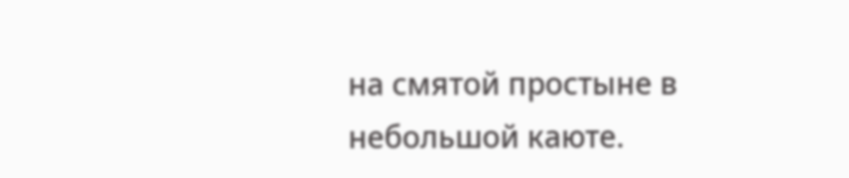на смятой простыне в небольшой каюте.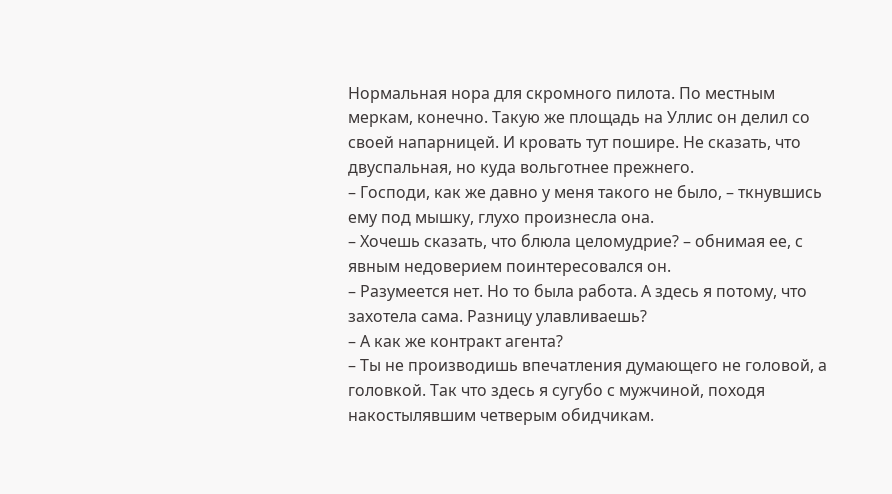Нормальная нора для скромного пилота. По местным меркам, конечно. Такую же площадь на Уллис он делил со своей напарницей. И кровать тут пошире. Не сказать, что двуспальная, но куда вольготнее прежнего.
– Господи, как же давно у меня такого не было, – ткнувшись ему под мышку, глухо произнесла она.
– Хочешь сказать, что блюла целомудрие? – обнимая ее, с явным недоверием поинтересовался он.
– Разумеется нет. Но то была работа. А здесь я потому, что захотела сама. Разницу улавливаешь?
– А как же контракт агента?
– Ты не производишь впечатления думающего не головой, а головкой. Так что здесь я сугубо с мужчиной, походя накостылявшим четверым обидчикам.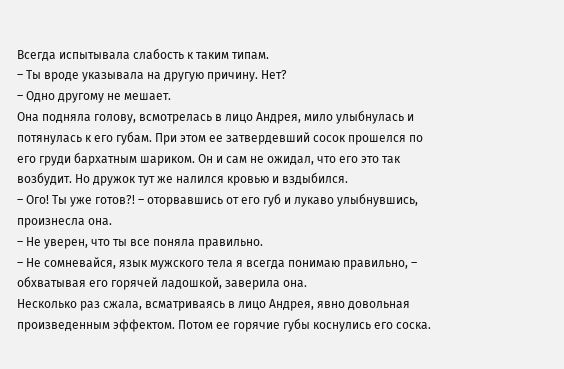Всегда испытывала слабость к таким типам.
– Ты вроде указывала на другую причину. Нет?
– Одно другому не мешает.
Она подняла голову, всмотрелась в лицо Андрея, мило улыбнулась и потянулась к его губам. При этом ее затвердевший сосок прошелся по его груди бархатным шариком. Он и сам не ожидал, что его это так возбудит. Но дружок тут же налился кровью и вздыбился.
– Ого! Ты уже готов?! – оторвавшись от его губ и лукаво улыбнувшись, произнесла она.
– Не уверен, что ты все поняла правильно.
– Не сомневайся, язык мужского тела я всегда понимаю правильно, – обхватывая его горячей ладошкой, заверила она.
Несколько раз сжала, всматриваясь в лицо Андрея, явно довольная произведенным эффектом. Потом ее горячие губы коснулись его соска.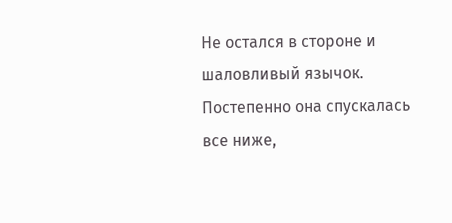Не остался в стороне и шаловливый язычок. Постепенно она спускалась все ниже,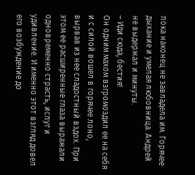пока наконец не завладела им. Горячее дыхание и умелая любовница. Андрей не выдержал и минуты.
– Иди сюда, бестия!
Он одним махом взгромоздил ее на себя и с силой вошел в горячее лоно, вырвав из нее сладостный вздох. При этом ее расширенные глаза выражали одновременно страсть, испуг и удивление. И именно этот взгляд довел его возбуждение до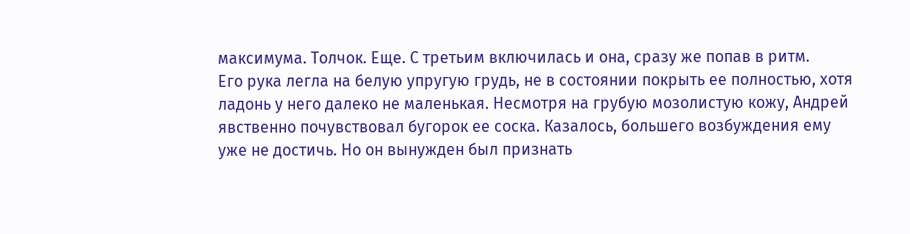максимума. Толчок. Еще. С третьим включилась и она, сразу же попав в ритм.
Его рука легла на белую упругую грудь, не в состоянии покрыть ее полностью, хотя ладонь у него далеко не маленькая. Несмотря на грубую мозолистую кожу, Андрей явственно почувствовал бугорок ее соска. Казалось, большего возбуждения ему уже не достичь. Но он вынужден был признать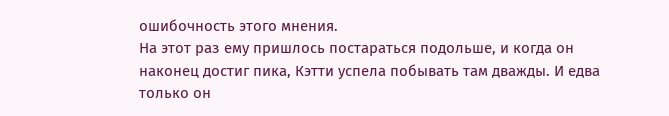ошибочность этого мнения.
На этот раз ему пришлось постараться подольше, и когда он наконец достиг пика, Кэтти успела побывать там дважды. И едва только он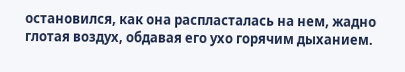остановился, как она распласталась на нем, жадно глотая воздух, обдавая его ухо горячим дыханием.